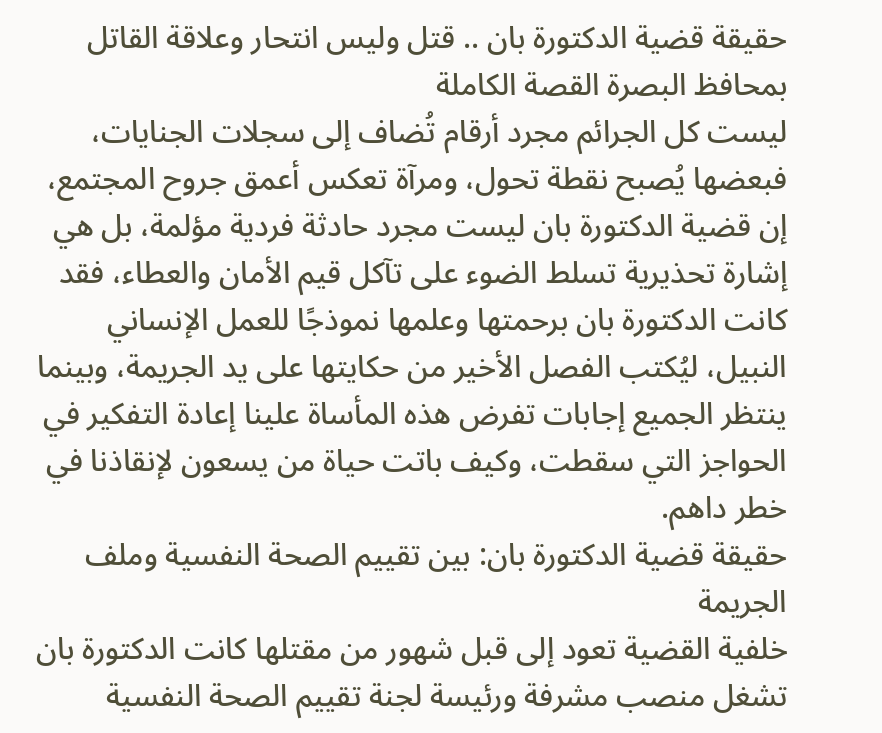حقيقة قضية الدكتورة بان .. قتل وليس انتحار وعلاقة القاتل بمحافظ البصرة القصة الكاملة
ليست كل الجرائم مجرد أرقام تُضاف إلى سجلات الجنايات، فبعضها يُصبح نقطة تحول، ومرآة تعكس أعمق جروح المجتمع، إن قضية الدكتورة بان ليست مجرد حادثة فردية مؤلمة، بل هي إشارة تحذيرية تسلط الضوء على تآكل قيم الأمان والعطاء، فقد كانت الدكتورة بان برحمتها وعلمها نموذجًا للعمل الإنساني النبيل، ليُكتب الفصل الأخير من حكايتها على يد الجريمة، وبينما ينتظر الجميع إجابات تفرض هذه المأساة علينا إعادة التفكير في الحواجز التي سقطت، وكيف باتت حياة من يسعون لإنقاذنا في خطر داهم.
حقيقة قضية الدكتورة بان: بين تقييم الصحة النفسية وملف الجريمة
خلفية القضية تعود إلى قبل شهور من مقتلها كانت الدكتورة بان تشغل منصب مشرفة ورئيسة لجنة تقييم الصحة النفسية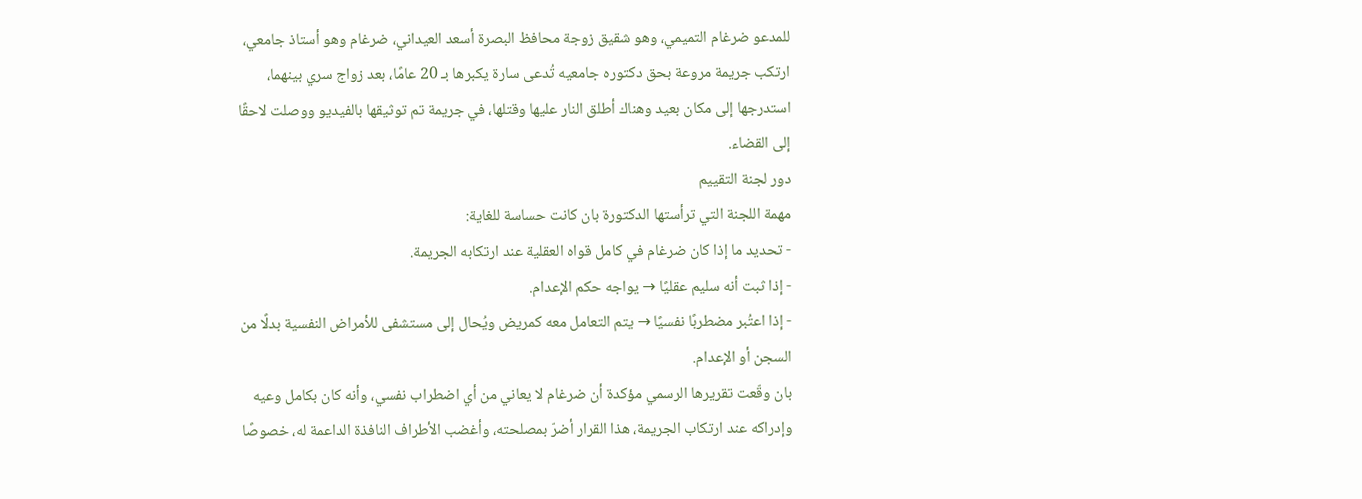للمدعو ضرغام التميمي، وهو شقيق زوجة محافظ البصرة أسعد العيداني، ضرغام وهو أستاذ جامعي، ارتكب جريمة مروعة بحق دكتوره جامعيه تُدعى سارة يكبرها بـ 20 عامًا، بعد زواج سري بينهما، استدرجها إلى مكان بعيد وهناك أطلق النار عليها وقتلها، في جريمة تم توثيقها بالفيديو ووصلت لاحقًا إلى القضاء.
دور لجنة التقييم
مهمة اللجنة التي ترأستها الدكتورة بان كانت حساسة للغاية:
- تحديد ما إذا كان ضرغام في كامل قواه العقلية عند ارتكابه الجريمة.
- إذا ثبت أنه سليم عقليًا → يواجه حكم الإعدام.
- إذا اعتُبر مضطربًا نفسيًا → يتم التعامل معه كمريض ويُحال إلى مستشفى للأمراض النفسية بدلًا من السجن أو الإعدام.
بان وقّعت تقريرها الرسمي مؤكدة أن ضرغام لا يعاني من أي اضطراب نفسي، وأنه كان بكامل وعيه وإدراكه عند ارتكاب الجريمة، هذا القرار أضرّ بمصلحته، وأغضب الأطراف النافذة الداعمة له، خصوصًا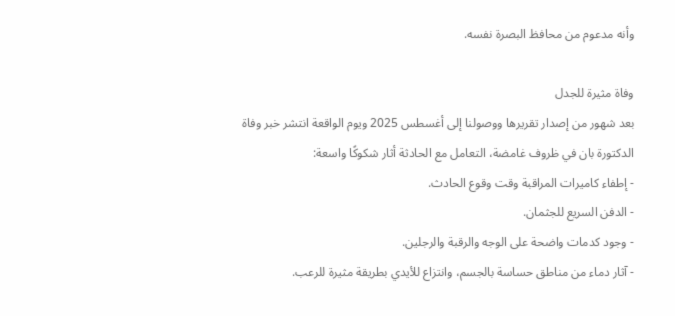وأنه مدعوم من محافظ البصرة نفسه.

وفاة مثيرة للجدل
بعد شهور من إصدار تقريرها ووصولنا إلى أغسطس 2025 ويوم الواقعة انتشر خبر وفاة الدكتورة بان في ظروف غامضة، التعامل مع الحادثة أثار شكوكًا واسعة:
- إطفاء كاميرات المراقبة وقت وقوع الحادث.
- الدفن السريع للجثمان.
- وجود كدمات واضحة على الوجه والرقبة والرجلين.
- آثار دماء من مناطق حساسة بالجسم، وانتزاع للأيدي بطريقة مثيرة للرعب.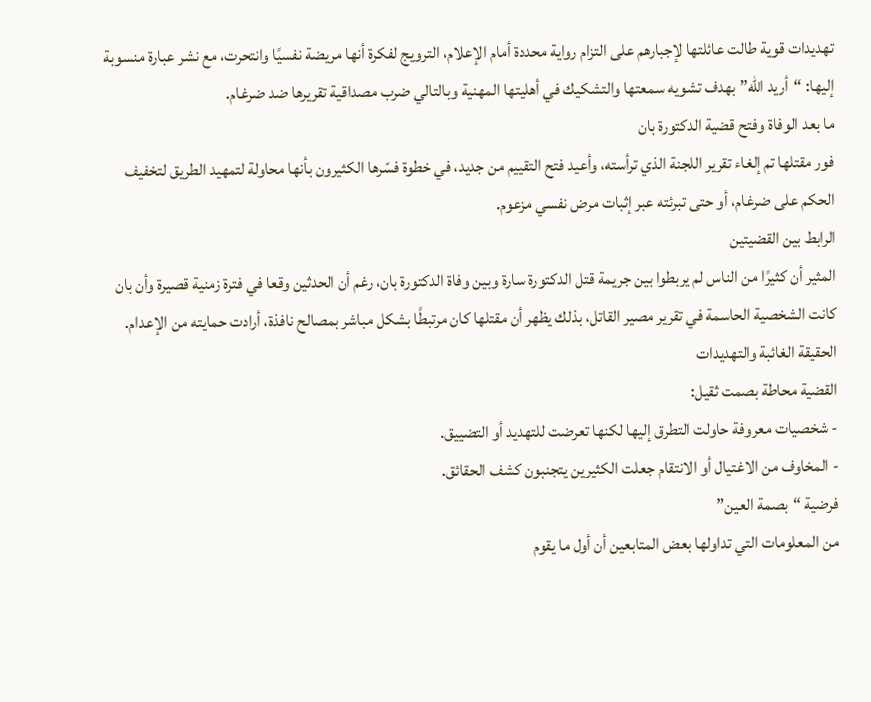تهديدات قوية طالت عائلتها لإجبارهم على التزام رواية محددة أمام الإعلام، الترويج لفكرة أنها مريضة نفسيًا وانتحرت، مع نشر عبارة منسوبة إليها: “أريد الله” بهدف تشويه سمعتها والتشكيك في أهليتها المهنية وبالتالي ضرب مصداقية تقريرها ضد ضرغام.
ما بعد الوفاة وفتح قضية الدكتورة بان
فور مقتلها تم إلغاء تقرير اللجنة الذي ترأسته، وأعيد فتح التقييم من جديد، في خطوة فسّرها الكثيرون بأنها محاولة لتمهيد الطريق لتخفيف الحكم على ضرغام، أو حتى تبرئته عبر إثبات مرض نفسي مزعوم.
الرابط بين القضيتين
المثير أن كثيرًا من الناس لم يربطوا بين جريمة قتل الدكتورة سارة وبين وفاة الدكتورة بان، رغم أن الحدثين وقعا في فترة زمنية قصيرة وأن بان كانت الشخصية الحاسمة في تقرير مصير القاتل، بذلك يظهر أن مقتلها كان مرتبطًا بشكل مباشر بمصالح نافذة، أرادت حمايته من الإعدام.
الحقيقة الغائبة والتهديدات
القضية محاطة بصمت ثقيل:
- شخصيات معروفة حاولت التطرق إليها لكنها تعرضت للتهديد أو التضييق.
- المخاوف من الاغتيال أو الانتقام جعلت الكثيرين يتجنبون كشف الحقائق.
فرضية “بصمة العين”
من المعلومات التي تداولها بعض المتابعين أن أول ما يقوم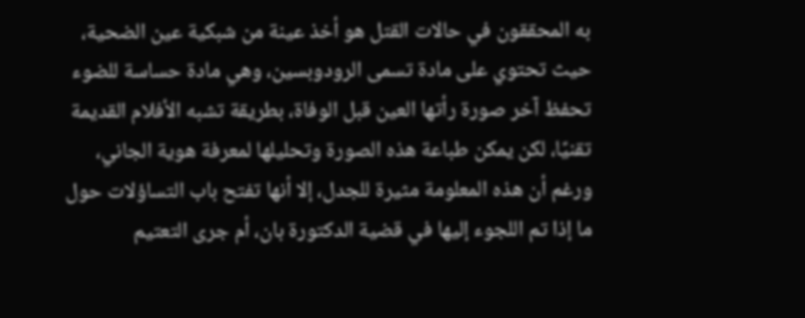به المحققون في حالات القتل هو أخذ عينة من شبكية عين الضحية، حيث تحتوي على مادة تسمى الرودوبسين، وهي مادة حساسة للضوء تحفظ آخر صورة رأتها العين قبل الوفاة، بطريقة تشبه الأفلام القديمة تقنيًا، لكن يمكن طباعة هذه الصورة وتحليلها لمعرفة هوية الجاني، ورغم أن هذه المعلومة مثيرة للجدل، إلا أنها تفتح باب التساؤلات حول ما إذا تم اللجوء إليها في قضية الدكتورة بان، أم جرى التعتيم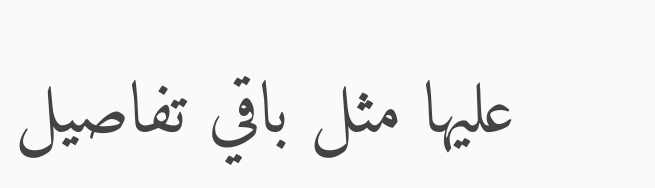عليها مثل باقي تفاصيل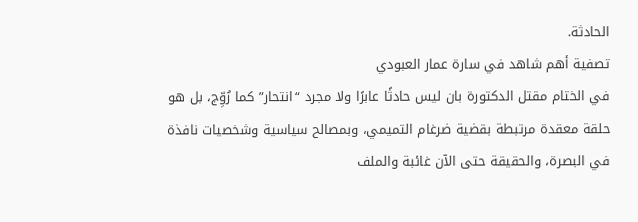الحادثة.
تصفية أهم شاهد في سارة عمار العبودي
في الختام مقتل الدكتورة بان ليس حادثًا عابرًا ولا مجرد “انتحار” كما رُوِّج، بل هو حلقة معقدة مرتبطة بقضية ضرغام التميمي، وبمصالح سياسية وشخصيات نافذة في البصرة، والحقيقة حتى الآن غائبة والملف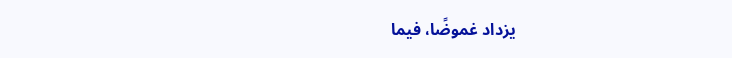يزداد غموضًا، فيما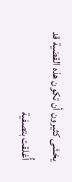يخشى كثيرون أن تكون هذه القضية قد أُغلقت بتصفية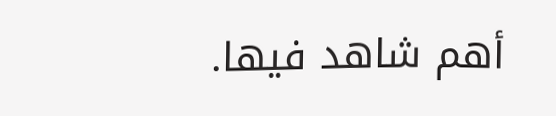أهم شاهد فيها.